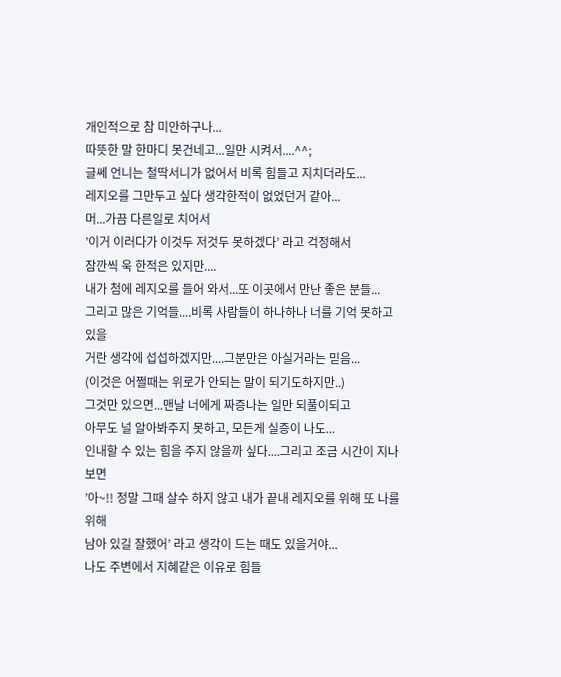개인적으로 참 미안하구나...
따뜻한 말 한마디 못건네고...일만 시켜서....^^;
글쎄 언니는 철딱서니가 없어서 비록 힘들고 지치더라도...
레지오를 그만두고 싶다 생각한적이 없었던거 같아...
머...가끔 다른일로 치어서
’이거 이러다가 이것두 저것두 못하겠다’ 라고 걱정해서
잠깐씩 욱 한적은 있지만....
내가 첨에 레지오를 들어 와서...또 이곳에서 만난 좋은 분들...
그리고 많은 기억들....비록 사람들이 하나하나 너를 기억 못하고 있을
거란 생각에 섭섭하겠지만....그분만은 아실거라는 믿음...
(이것은 어쩔때는 위로가 안되는 말이 되기도하지만..)
그것만 있으면...맨날 너에게 짜증나는 일만 되풀이되고
아무도 널 알아봐주지 못하고, 모든게 실증이 나도...
인내할 수 있는 힘을 주지 않을까 싶다....그리고 조금 시간이 지나 보면
’아~!! 정말 그때 살수 하지 않고 내가 끝내 레지오를 위해 또 나를 위해
남아 있길 잘했어’ 라고 생각이 드는 때도 있을거야...
나도 주변에서 지혜같은 이유로 힘들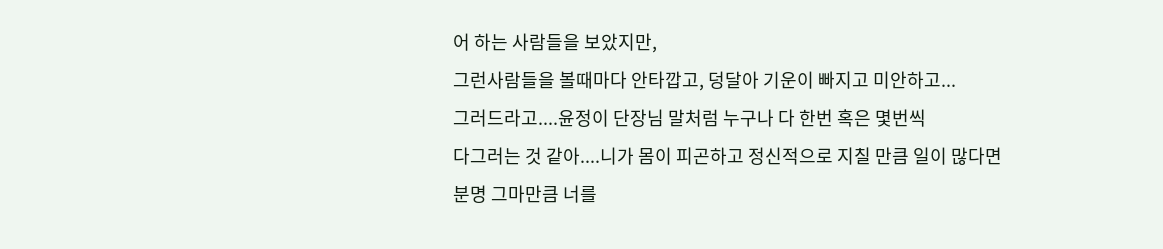어 하는 사람들을 보았지만,
그런사람들을 볼때마다 안타깝고, 덩달아 기운이 빠지고 미안하고...
그러드라고....윤정이 단장님 말처럼 누구나 다 한번 혹은 몇번씩
다그러는 것 같아....니가 몸이 피곤하고 정신적으로 지칠 만큼 일이 많다면
분명 그마만큼 너를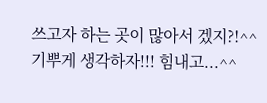쓰고자 하는 곳이 많아서 겠지?!^^
기뿌게 생각하자!!! 힘내고...^^